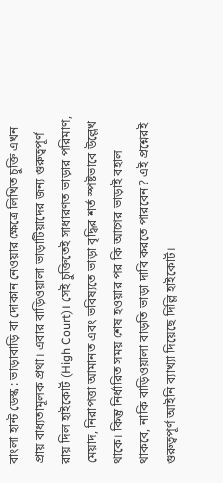বাংলা হান্ট ডেস্ক : ভাড়াবাড়ি বা দোকান নেওয়ার ক্ষেত্রে লিখিত চুক্তি এখন প্রায় বাধ্যতামূলক প্রথা। এবার বাড়িওয়ালা ভাড়াটিয়াদের জন্য গুরুত্বপূর্ণ রায় দিল হাইকোর্ট (High Court)। সেই চুক্তিতেই সাধারণত ভাড়ার পরিমাণ, মেয়াদ, নিরাপত্তা আমানত এবং ভবিষ্যতে ভাড়া বৃদ্ধির শর্ত স্পষ্টভাবে উল্লেখ থাকে। কিন্তু নির্ধারিত সময় শেষ হওয়ার পর কি আগের ভাড়াই বহাল থাকবে, নাকি বাড়িওয়ালা বাড়তি ভাড়া দাবি করতে পারবেন? এই প্রশ্নেরই গুরুত্বপূর্ণ আইনি ব্যাখ্যা দিয়েছে দিল্লি হাইকোর্ট।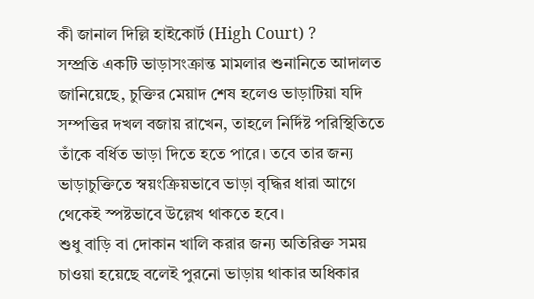কী জানাল দিল্লি হাইকোর্ট (High Court) ?
সম্প্রতি একটি ভাড়াসংক্রান্ত মামলার শুনানিতে আদালত জানিয়েছে, চুক্তির মেয়াদ শেষ হলেও ভাড়াটিয়া যদি সম্পত্তির দখল বজায় রাখেন, তাহলে নির্দিষ্ট পরিস্থিতিতে তাঁকে বর্ধিত ভাড়া দিতে হতে পারে। তবে তার জন্য ভাড়াচুক্তিতে স্বয়ংক্রিয়ভাবে ভাড়া বৃদ্ধির ধারা আগে থেকেই স্পষ্টভাবে উল্লেখ থাকতে হবে।
শুধু বাড়ি বা দোকান খালি করার জন্য অতিরিক্ত সময় চাওয়া হয়েছে বলেই পুরনো ভাড়ায় থাকার অধিকার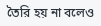তৈরি হয় না বলেও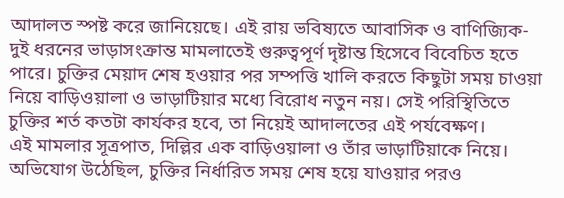আদালত স্পষ্ট করে জানিয়েছে। এই রায় ভবিষ্যতে আবাসিক ও বাণিজ্যিক-দুই ধরনের ভাড়াসংক্রান্ত মামলাতেই গুরুত্বপূর্ণ দৃষ্টান্ত হিসেবে বিবেচিত হতে পারে। চুক্তির মেয়াদ শেষ হওয়ার পর সম্পত্তি খালি করতে কিছুটা সময় চাওয়া নিয়ে বাড়িওয়ালা ও ভাড়াটিয়ার মধ্যে বিরোধ নতুন নয়। সেই পরিস্থিতিতে চুক্তির শর্ত কতটা কার্যকর হবে, তা নিয়েই আদালতের এই পর্যবেক্ষণ।
এই মামলার সূত্রপাত, দিল্লির এক বাড়িওয়ালা ও তাঁর ভাড়াটিয়াকে নিয়ে। অভিযোগ উঠেছিল, চুক্তির নির্ধারিত সময় শেষ হয়ে যাওয়ার পরও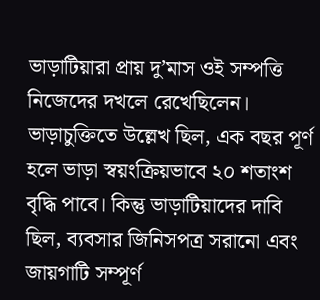ভাড়াটিয়ারা প্রায় দু’মাস ওই সম্পত্তি নিজেদের দখলে রেখেছিলেন। ভাড়াচুক্তিতে উল্লেখ ছিল, এক বছর পূর্ণ হলে ভাড়া স্বয়ংক্রিয়ভাবে ২০ শতাংশ বৃদ্ধি পাবে। কিন্তু ভাড়াটিয়াদের দাবি ছিল, ব্যবসার জিনিসপত্র সরানো এবং জায়গাটি সম্পূর্ণ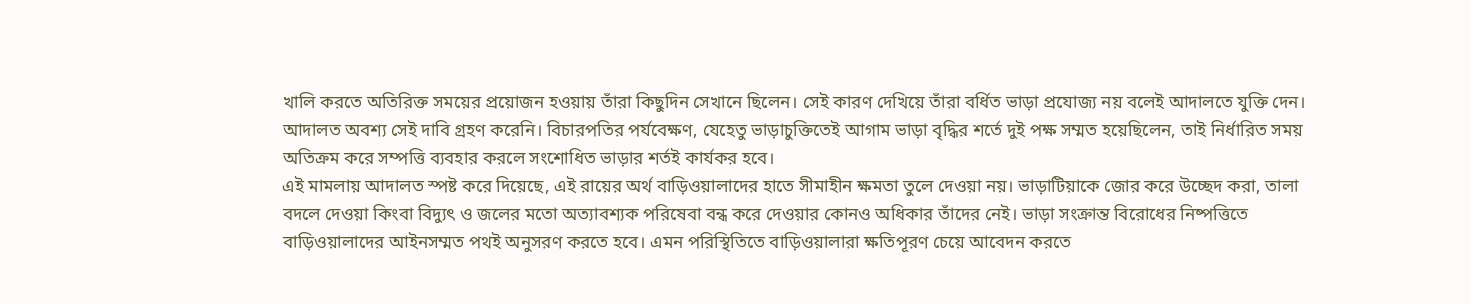খালি করতে অতিরিক্ত সময়ের প্রয়োজন হওয়ায় তাঁরা কিছুদিন সেখানে ছিলেন। সেই কারণ দেখিয়ে তাঁরা বর্ধিত ভাড়া প্রযোজ্য নয় বলেই আদালতে যুক্তি দেন। আদালত অবশ্য সেই দাবি গ্রহণ করেনি। বিচারপতির পর্যবেক্ষণ, যেহেতু ভাড়াচুক্তিতেই আগাম ভাড়া বৃদ্ধির শর্তে দুই পক্ষ সম্মত হয়েছিলেন, তাই নির্ধারিত সময় অতিক্রম করে সম্পত্তি ব্যবহার করলে সংশোধিত ভাড়ার শর্তই কার্যকর হবে।
এই মামলায় আদালত স্পষ্ট করে দিয়েছে, এই রায়ের অর্থ বাড়িওয়ালাদের হাতে সীমাহীন ক্ষমতা তুলে দেওয়া নয়। ভাড়াটিয়াকে জোর করে উচ্ছেদ করা, তালা বদলে দেওয়া কিংবা বিদ্যুৎ ও জলের মতো অত্যাবশ্যক পরিষেবা বন্ধ করে দেওয়ার কোনও অধিকার তাঁদের নেই। ভাড়া সংক্রান্ত বিরোধের নিষ্পত্তিতে বাড়িওয়ালাদের আইনসম্মত পথই অনুসরণ করতে হবে। এমন পরিস্থিতিতে বাড়িওয়ালারা ক্ষতিপূরণ চেয়ে আবেদন করতে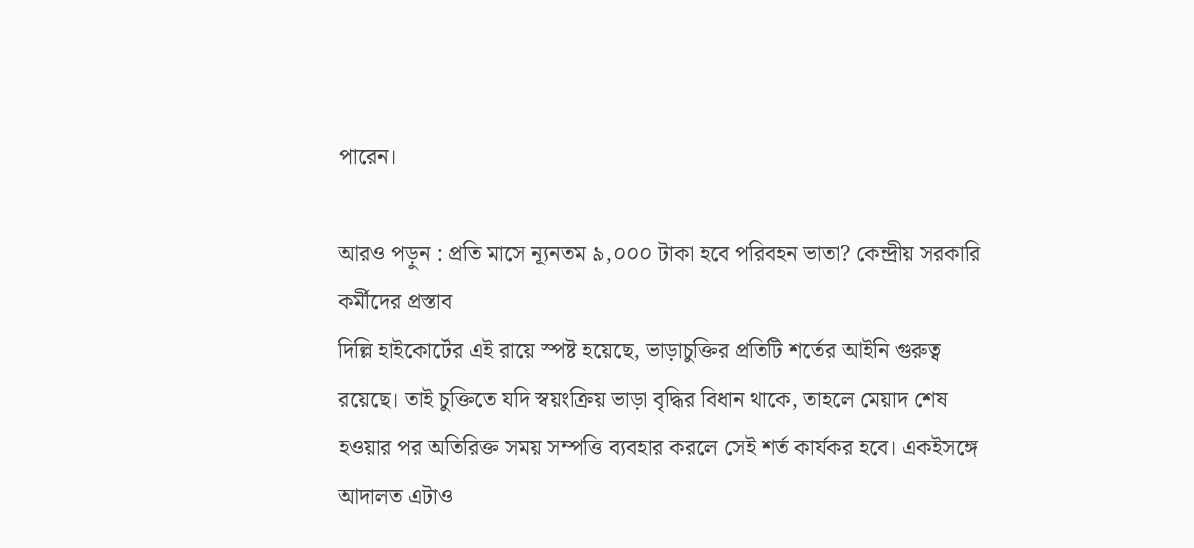পারেন।

আরও পড়ুন : প্রতি মাসে ন্যূনতম ৯,০০০ টাকা হবে পরিবহন ভাতা? কেন্দ্রীয় সরকারি কর্মীদের প্রস্তাব
দিল্লি হাইকোর্টের এই রায়ে স্পষ্ট হয়েছে, ভাড়াচুক্তির প্রতিটি শর্তের আইনি গুরুত্ব রয়েছে। তাই চুক্তিতে যদি স্বয়ংক্রিয় ভাড়া বৃদ্ধির বিধান থাকে, তাহলে মেয়াদ শেষ হওয়ার পর অতিরিক্ত সময় সম্পত্তি ব্যবহার করলে সেই শর্ত কার্যকর হবে। একইসঙ্গে আদালত এটাও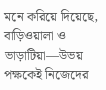মনে করিয়ে দিয়েছে, বাড়িওয়ালা ও ভাড়াটিয়া—উভয় পক্ষকেই নিজেদের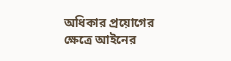অধিকার প্রয়োগের ক্ষেত্রে আইনের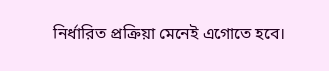নির্ধারিত প্রক্রিয়া মেনেই এগোতে হবে।